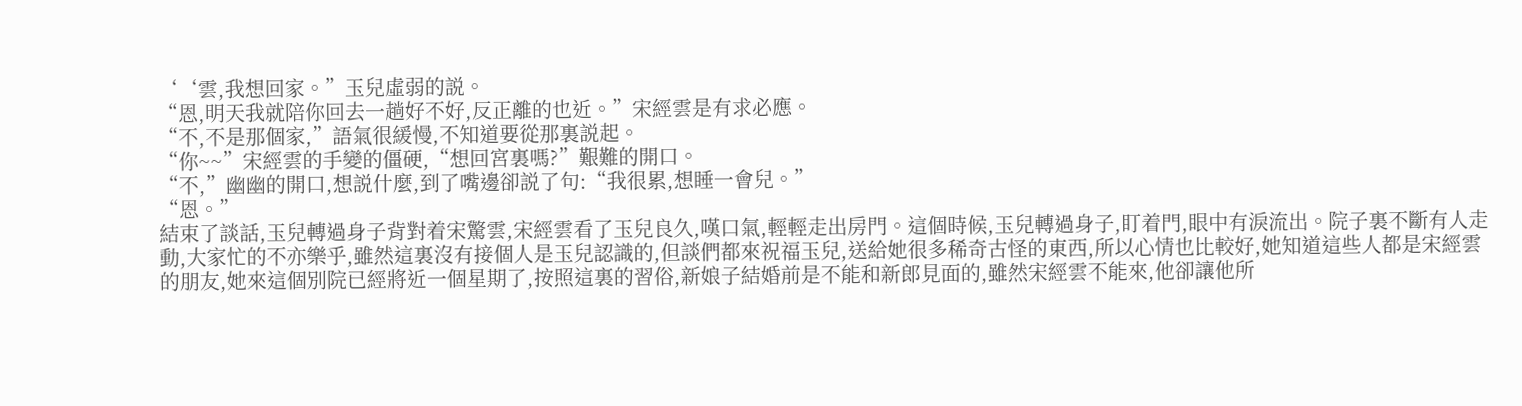‘‘雲,我想回家。”玉兒虛弱的説。
“恩,明天我就陪你回去一趟好不好,反正離的也近。”宋經雲是有求必應。
“不,不是那個家,”語氣很緩慢,不知道要從那裏説起。
“你~~”宋經雲的手變的僵硬,“想回宮裏嗎?”艱難的開口。
“不,”幽幽的開口,想説什麼,到了嘴邊卻説了句:“我很累,想睡一會兒。”
“恩。”
結束了談話,玉兒轉過身子背對着宋驚雲,宋經雲看了玉兒良久,嘆口氣,輕輕走出房門。這個時候,玉兒轉過身子,盯着門,眼中有淚流出。院子裏不斷有人走動,大家忙的不亦樂乎,雖然這裏沒有接個人是玉兒認識的,但談們都來祝福玉兒,送給她很多稀奇古怪的東西,所以心情也比較好,她知道這些人都是宋經雲的朋友,她來這個別院已經將近一個星期了,按照這裏的習俗,新娘子結婚前是不能和新郎見面的,雖然宋經雲不能來,他卻讓他所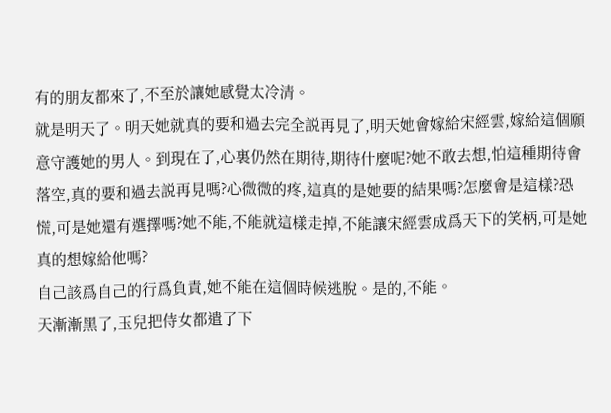有的朋友都來了,不至於讓她感覺太冷清。
就是明天了。明天她就真的要和過去完全説再見了,明天她會嫁給宋經雲,嫁給這個願意守護她的男人。到現在了,心裏仍然在期待,期待什麼呢?她不敢去想,怕這種期待會落空,真的要和過去説再見嗎?心微微的疼,這真的是她要的結果嗎?怎麼會是這樣?恐慌,可是她還有選擇嗎?她不能,不能就這樣走掉,不能讓宋經雲成爲天下的笑柄,可是她真的想嫁給他嗎?
自己該爲自己的行爲負責,她不能在這個時候逃脫。是的,不能。
天漸漸黑了,玉兒把侍女都遣了下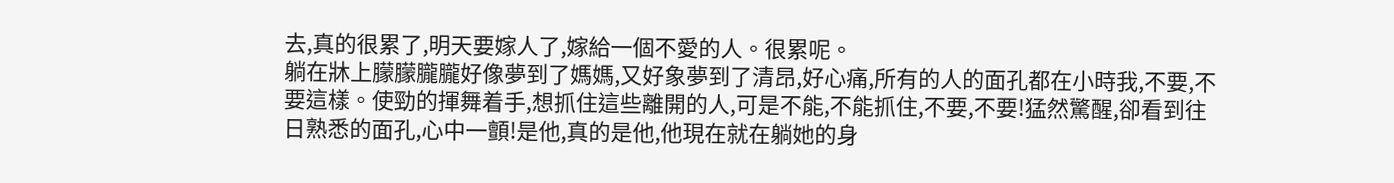去,真的很累了,明天要嫁人了,嫁給一個不愛的人。很累呢。
躺在牀上朦朦朧朧好像夢到了媽媽,又好象夢到了清昂,好心痛,所有的人的面孔都在小時我,不要,不要這樣。使勁的揮舞着手,想抓住這些離開的人,可是不能,不能抓住,不要,不要!猛然驚醒,卻看到往日熟悉的面孔,心中一顫!是他,真的是他,他現在就在躺她的身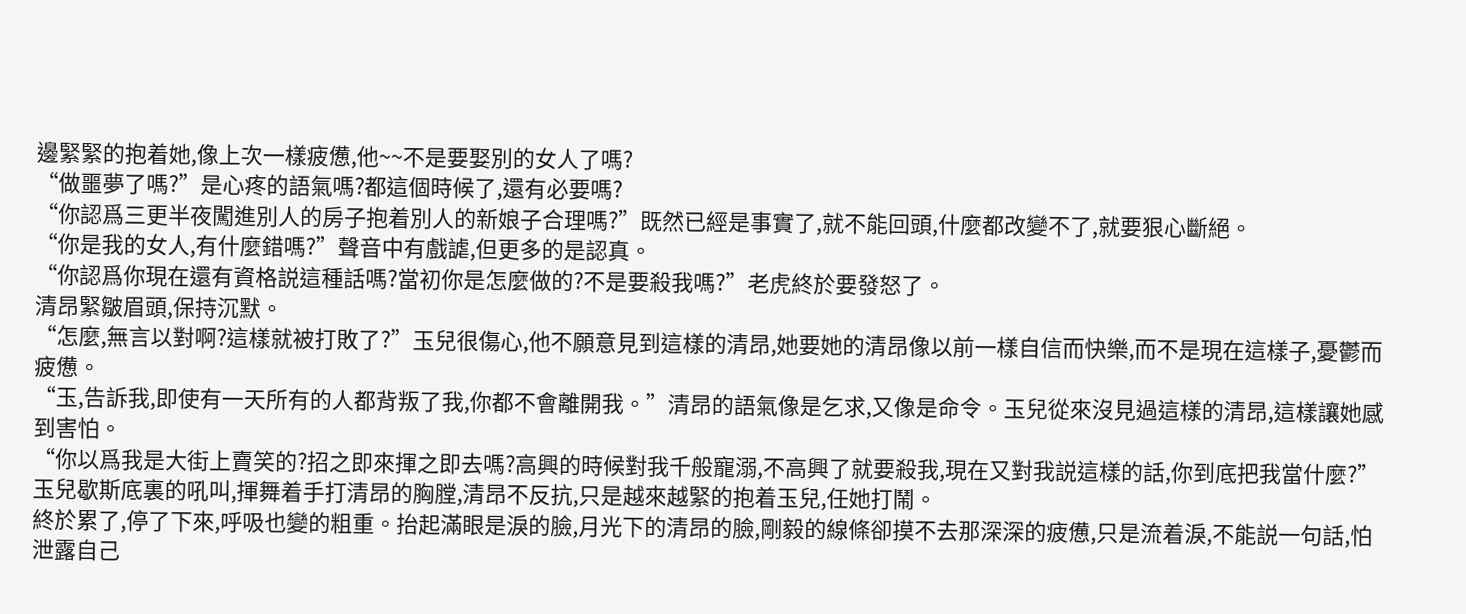邊緊緊的抱着她,像上次一樣疲憊,他~~不是要娶別的女人了嗎?
“做噩夢了嗎?”是心疼的語氣嗎?都這個時候了,還有必要嗎?
“你認爲三更半夜闖進別人的房子抱着別人的新娘子合理嗎?”既然已經是事實了,就不能回頭,什麼都改變不了,就要狠心斷絕。
“你是我的女人,有什麼錯嗎?”聲音中有戲謔,但更多的是認真。
“你認爲你現在還有資格説這種話嗎?當初你是怎麼做的?不是要殺我嗎?”老虎終於要發怒了。
清昂緊皺眉頭,保持沉默。
“怎麼,無言以對啊?這樣就被打敗了?”玉兒很傷心,他不願意見到這樣的清昂,她要她的清昂像以前一樣自信而快樂,而不是現在這樣子,憂鬱而疲憊。
“玉,告訴我,即使有一天所有的人都背叛了我,你都不會離開我。”清昂的語氣像是乞求,又像是命令。玉兒從來沒見過這樣的清昂,這樣讓她感到害怕。
“你以爲我是大街上賣笑的?招之即來揮之即去嗎?高興的時候對我千般寵溺,不高興了就要殺我,現在又對我説這樣的話,你到底把我當什麼?”玉兒歇斯底裏的吼叫,揮舞着手打清昂的胸膛,清昂不反抗,只是越來越緊的抱着玉兒,任她打鬧。
終於累了,停了下來,呼吸也變的粗重。抬起滿眼是淚的臉,月光下的清昂的臉,剛毅的線條卻摸不去那深深的疲憊,只是流着淚,不能説一句話,怕泄露自己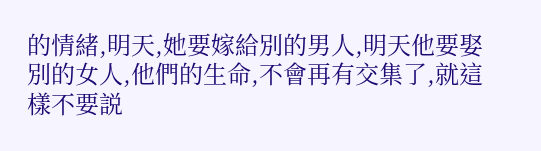的情緒,明天,她要嫁給別的男人,明天他要娶別的女人,他們的生命,不會再有交集了,就這樣不要説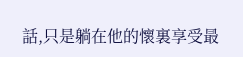話,只是躺在他的懷裏享受最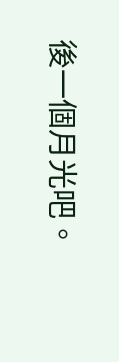後一個月光吧。